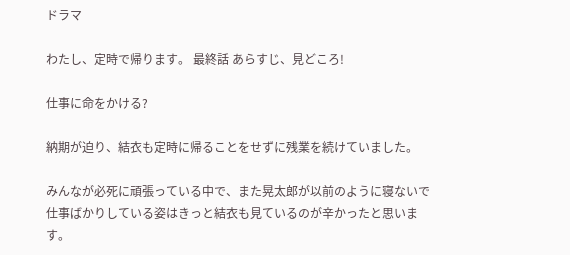ドラマ

わたし、定時で帰ります。 最終話 あらすじ、見どころ!

仕事に命をかける?

納期が迫り、結衣も定時に帰ることをせずに残業を続けていました。

みんなが必死に頑張っている中で、また晃太郎が以前のように寝ないで仕事ばかりしている姿はきっと結衣も見ているのが辛かったと思います。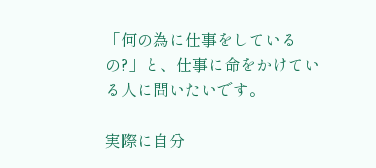「何の為に仕事をしているの?」と、仕事に命をかけている人に問いたいです。

実際に自分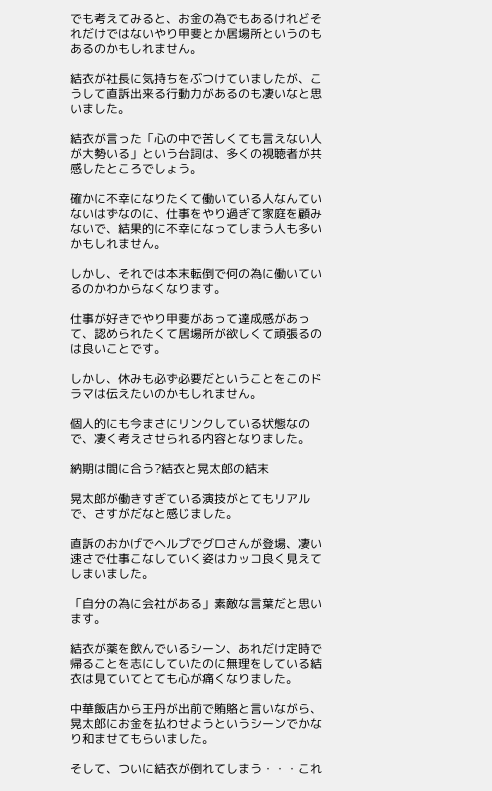でも考えてみると、お金の為でもあるけれどそれだけではないやり甲斐とか居場所というのもあるのかもしれません。

結衣が社長に気持ちをぶつけていましたが、こうして直訴出来る行動力があるのも凄いなと思いました。

結衣が言った「心の中で苦しくても言えない人が大勢いる」という台詞は、多くの視聴者が共感したところでしょう。

確かに不幸になりたくて働いている人なんていないはずなのに、仕事をやり過ぎて家庭を顧みないで、結果的に不幸になってしまう人も多いかもしれません。

しかし、それでは本末転倒で何の為に働いているのかわからなくなります。

仕事が好きでやり甲斐があって達成感があって、認められたくて居場所が欲しくて頑張るのは良いことです。

しかし、休みも必ず必要だということをこのドラマは伝えたいのかもしれません。

個人的にも今まさにリンクしている状態なので、凄く考えさせられる内容となりました。

納期は間に合う?結衣と晃太郎の結末

晃太郎が働きすぎている演技がとてもリアルで、さすがだなと感じました。

直訴のおかげでヘルプでグロさんが登場、凄い速さで仕事こなしていく姿はカッコ良く見えてしまいました。

「自分の為に会社がある」素敵な言葉だと思います。

結衣が薬を飲んでいるシーン、あれだけ定時で帰ることを志にしていたのに無理をしている結衣は見ていてとても心が痛くなりました。

中華飯店から王丹が出前で賄賂と言いながら、晃太郎にお金を払わせようというシーンでかなり和ませてもらいました。

そして、ついに結衣が倒れてしまう・・・これ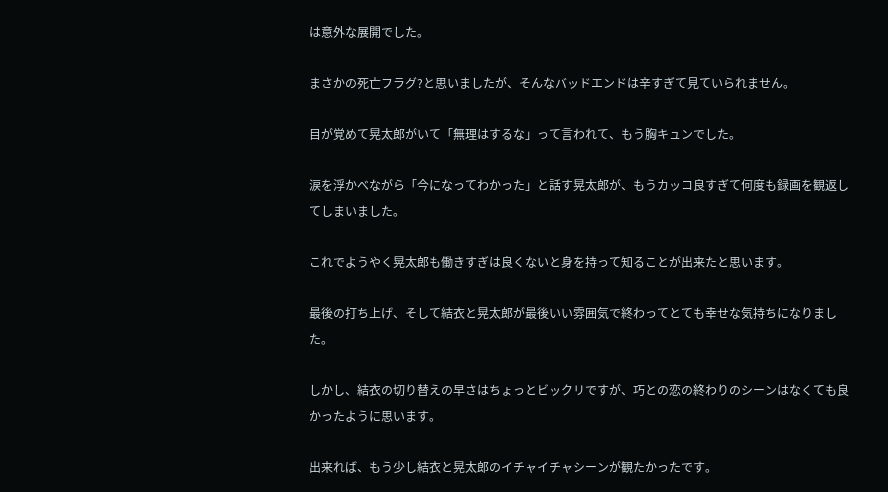は意外な展開でした。

まさかの死亡フラグ?と思いましたが、そんなバッドエンドは辛すぎて見ていられません。

目が覚めて晃太郎がいて「無理はするな」って言われて、もう胸キュンでした。

涙を浮かべながら「今になってわかった」と話す晃太郎が、もうカッコ良すぎて何度も録画を観返してしまいました。

これでようやく晃太郎も働きすぎは良くないと身を持って知ることが出来たと思います。

最後の打ち上げ、そして結衣と晃太郎が最後いい雰囲気で終わってとても幸せな気持ちになりました。

しかし、結衣の切り替えの早さはちょっとビックリですが、巧との恋の終わりのシーンはなくても良かったように思います。

出来れば、もう少し結衣と晃太郎のイチャイチャシーンが観たかったです。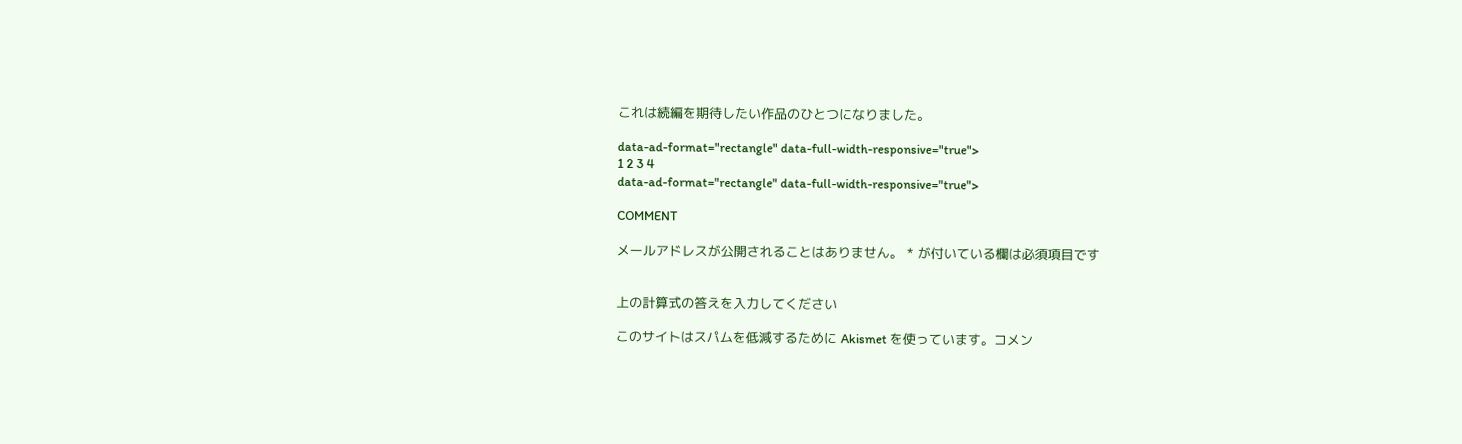これは続編を期待したい作品のひとつになりました。

data-ad-format="rectangle" data-full-width-responsive="true">
1 2 3 4
data-ad-format="rectangle" data-full-width-responsive="true">

COMMENT

メールアドレスが公開されることはありません。 * が付いている欄は必須項目です


上の計算式の答えを入力してください

このサイトはスパムを低減するために Akismet を使っています。コメン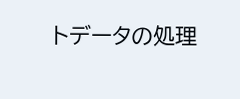トデータの処理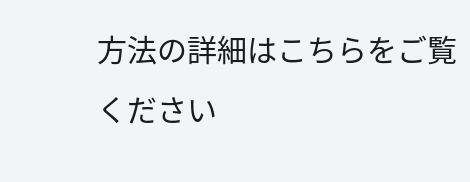方法の詳細はこちらをご覧ください